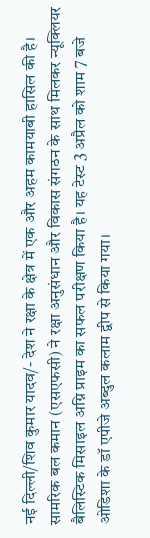नई दिल्ली/शिव कुमार यादव/- देश ने रक्षा के क्षेत्र में एक और अहम कामयाबी हासिल की है। सामरिक बल कमान (एसएफसी) ने रक्षा अनुसंधान और विकास संगठन के साथ मिलकर न्यूक्लियर बैलिस्टिक मिसाइल अग्नि प्राइम का सफल परीक्षण किया है। यह टेस्ट 3 अप्रैल को शाम 7 बजे ओडिशा के डॉ एपीजे अब्दुल कलाम द्वीप से किया गया।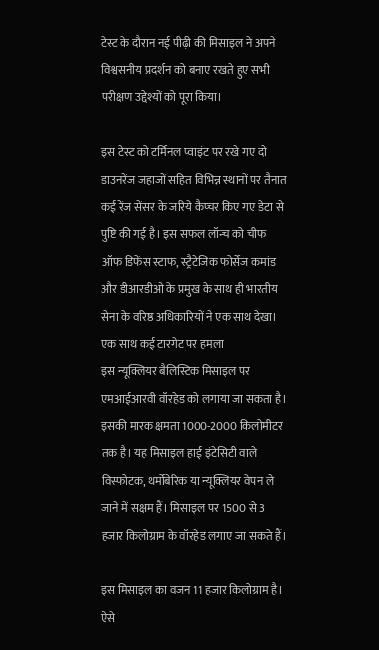टेस्ट के दौरान नई पीढ़ी की मिसाइल ने अपने विश्वसनीय प्रदर्शन को बनाए रखते हुए सभी परीक्षण उद्देश्यों को पूरा किया।

इस टेस्ट को टर्मिनल प्वाइंट पर रखे गए दो डाउनरेंज जहाजों सहित विभिन्न स्थानों पर तैनात कई रेंज सेंसर के जरिये कैप्चर किए गए डेटा से पुष्टि की गई है। इस सफल लॉन्च को चीफ ऑफ डिफेंस स्टाफ, स्ट्रैटेजिक फोर्सेज कमांड और डीआरडीओ के प्रमुख के साथ ही भारतीय सेना के वरिष्ठ अधिकारियों ने एक साथ देखा।
एक साथ कई टारगेट पर हमला
इस न्यूक्लियर बैलिस्टिक मिसाइल पर एमआईआरवी वॉरहेड को लगाया जा सकता है। इसकी मारक क्षमता 1000-2000 किलोमीटर तक है। यह मिसाइल हाई इंटेसिटी वाले विस्फोटक, थर्मोबेरिक या न्यूक्लियर वेपन ले जाने में सक्षम हैं। मिसाइल पर 1500 से 3 हजार किलोग्राम के वॉरहेड लगाए जा सकते हैं।

इस मिसाइल का वजन 11 हजार किलोग्राम है। ऐसे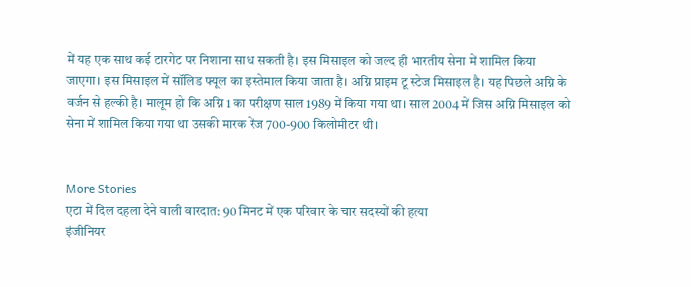में यह एक साथ कई टारगेट पर निशाना साध सकती है। इस मिसाइल को जल्द ही भारतीय सेना में शामिल किया जाएगा। इस मिसाइल में सॉलिड फ्यूल का इस्तेमाल किया जाता है। अग्नि प्राइम टू स्टेज मिसाइल है। यह पिछले अग्नि के वर्जन से हल्की है। मालूम हो कि अग्नि 1 का परीक्षण साल 1989 में किया गया था। साल 2004 में जिस अग्नि मिसाइल को सेना में शामिल किया गया था उसकी मारक रेंज 700-900 किलोमीटर थी।


More Stories
एटा में दिल दहला देने वाली वारदात: 90 मिनट में एक परिवार के चार सदस्यों की हत्या
इंजीनियर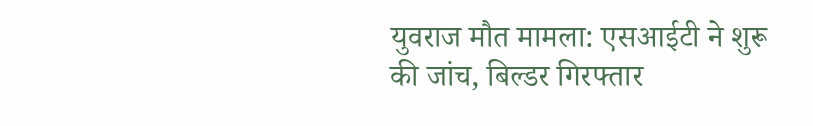युवराज मौत मामला: एसआईटी ने शुरू की जांच, बिल्डर गिरफ्तार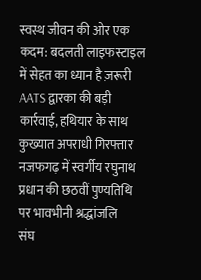स्वस्थ जीवन की ओर एक कदम: बदलती लाइफस्टाइल में सेहत का ध्यान है ज़रूरी
AATS द्वारका की बड़ी कार्रवाई, हथियार के साथ कुख्यात अपराधी गिरफ्तार
नजफगढ़ में स्वर्गीय रघुनाथ प्रधान की छठवीं पुण्यतिथि पर भावभीनी श्रद्धांजलि
संघ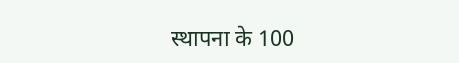स्थापना के 100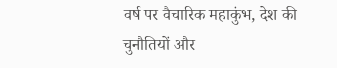वर्ष पर वैचारिक महाकुंभ, देश की चुनौतियों और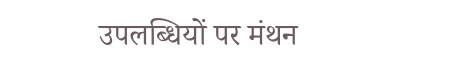उपलब्धियों पर मंथन